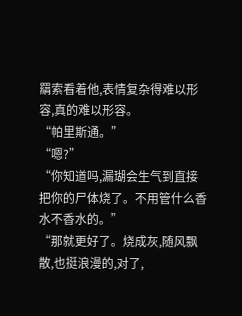羂索看着他,表情复杂得难以形容,真的难以形容。
“帕里斯通。”
“嗯?”
“你知道吗,漏瑚会生气到直接把你的尸体烧了。不用管什么香水不香水的。”
“那就更好了。烧成灰,随风飘散,也挺浪漫的,对了,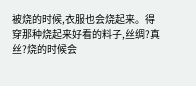被烧的时候,衣服也会烧起来。得穿那种烧起来好看的料子,丝绸?真丝?烧的时候会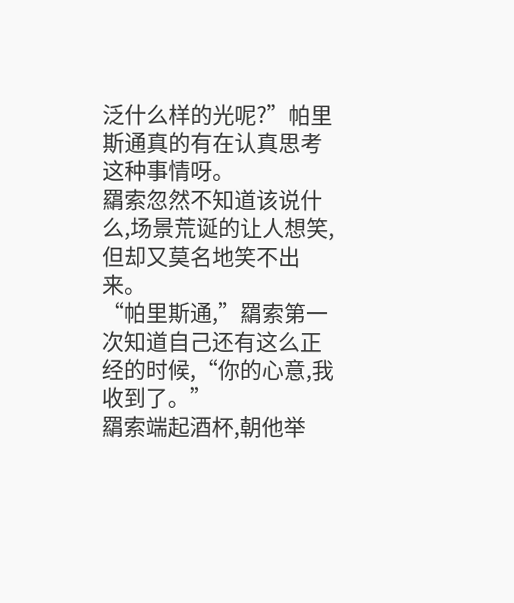泛什么样的光呢?”帕里斯通真的有在认真思考这种事情呀。
羂索忽然不知道该说什么,场景荒诞的让人想笑,但却又莫名地笑不出来。
“帕里斯通,”羂索第一次知道自己还有这么正经的时候,“你的心意,我收到了。”
羂索端起酒杯,朝他举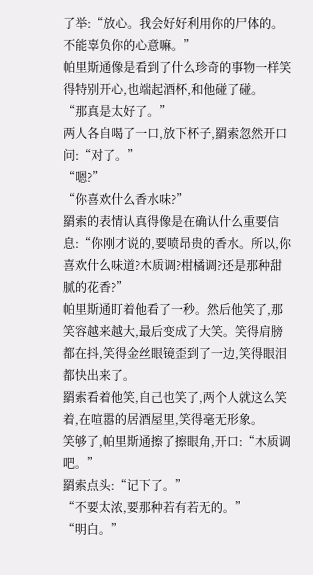了举:“放心。我会好好利用你的尸体的。不能辜负你的心意嘛。”
帕里斯通像是看到了什么珍奇的事物一样笑得特别开心,也端起酒杯,和他碰了碰。
“那真是太好了。”
两人各自喝了一口,放下杯子,羂索忽然开口问:“对了。”
“嗯?”
“你喜欢什么香水味?”
羂索的表情认真得像是在确认什么重要信息:“你刚才说的,要喷昂贵的香水。所以,你喜欢什么味道?木质调?柑橘调?还是那种甜腻的花香?”
帕里斯通盯着他看了一秒。然后他笑了,那笑容越来越大,最后变成了大笑。笑得肩膀都在抖,笑得金丝眼镜歪到了一边,笑得眼泪都快出来了。
羂索看着他笑,自己也笑了,两个人就这么笑着,在喧嚣的居酒屋里,笑得毫无形象。
笑够了,帕里斯通擦了擦眼角,开口:“木质调吧。”
羂索点头:“记下了。”
“不要太浓,要那种若有若无的。”
“明白。”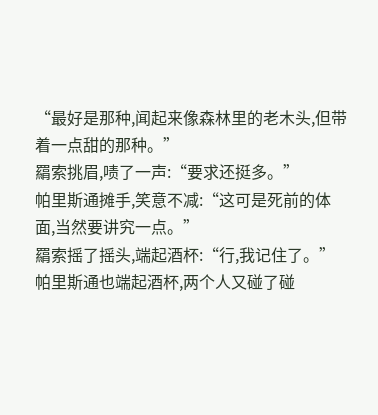“最好是那种,闻起来像森林里的老木头,但带着一点甜的那种。”
羂索挑眉,啧了一声:“要求还挺多。”
帕里斯通摊手,笑意不减:“这可是死前的体面,当然要讲究一点。”
羂索摇了摇头,端起酒杯:“行,我记住了。”
帕里斯通也端起酒杯,两个人又碰了碰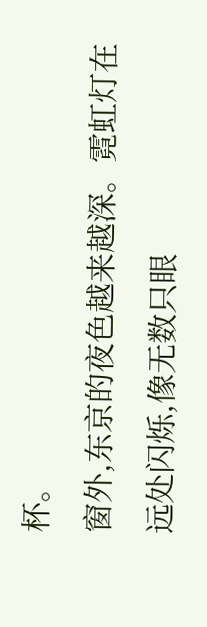杯。
窗外,东京的夜色越来越深。霓虹灯在远处闪烁,像无数只眼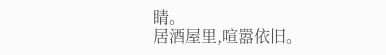睛。
居酒屋里,喧嚣依旧。